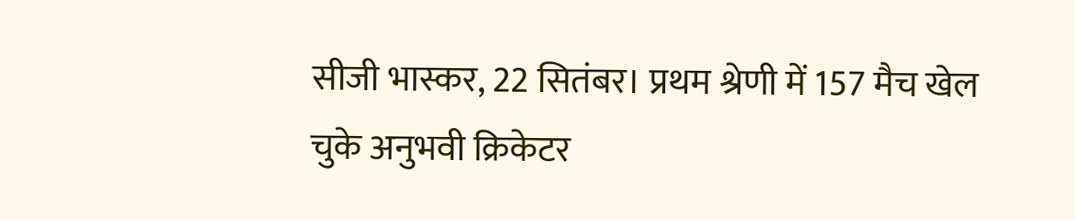सीजी भास्कर, 22 सितंबर। प्रथम श्रेणी में 157 मैच खेल चुके अनुभवी क्रिकेटर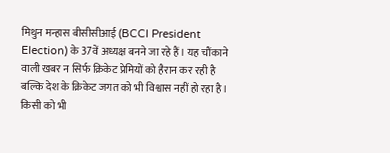मिथुन मन्हास बीसीसीआई (BCCI President Election) के 37वें अध्यक्ष बनने जा रहे हैं। यह चौंकाने वाली खबर न सिर्फ क्रिकेट प्रेमियों को हैरान कर रही है बल्कि देश के क्रिकेट जगत को भी विश्वास नहीं हो रहा है। किसी को भी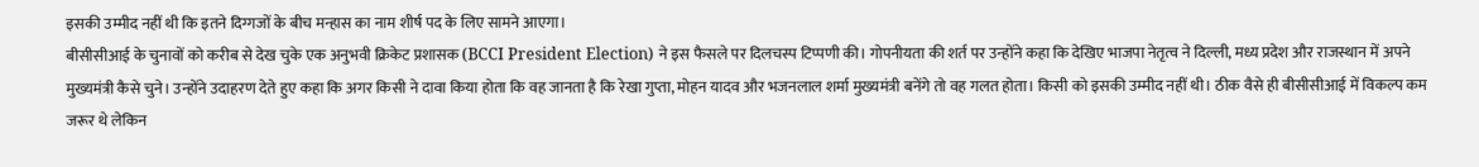इसकी उम्मीद नहीं थी कि इतने दिग्गजों के बीच मन्हास का नाम शीर्ष पद के लिए सामने आएगा।
बीसीसीआई के चुनावों को करीब से देख चुके एक अनुभवी क्रिकेट प्रशासक (BCCI President Election) ने इस फैसले पर दिलचस्प टिप्पणी की। गोपनीयता की शर्त पर उन्होंने कहा कि देखिए भाजपा नेतृत्व ने दिल्ली, मध्य प्रदेश और राजस्थान में अपने मुख्यमंत्री कैसे चुने। उन्होंने उदाहरण देते हुए कहा कि अगर किसी ने दावा किया होता कि वह जानता है कि रेखा गुप्ता, मोहन यादव और भजनलाल शर्मा मुख्यमंत्री बनेंगे तो वह गलत होता। किसी को इसकी उम्मीद नहीं थी। ठीक वैसे ही बीसीसीआई में विकल्प कम जरूर थे लेकिन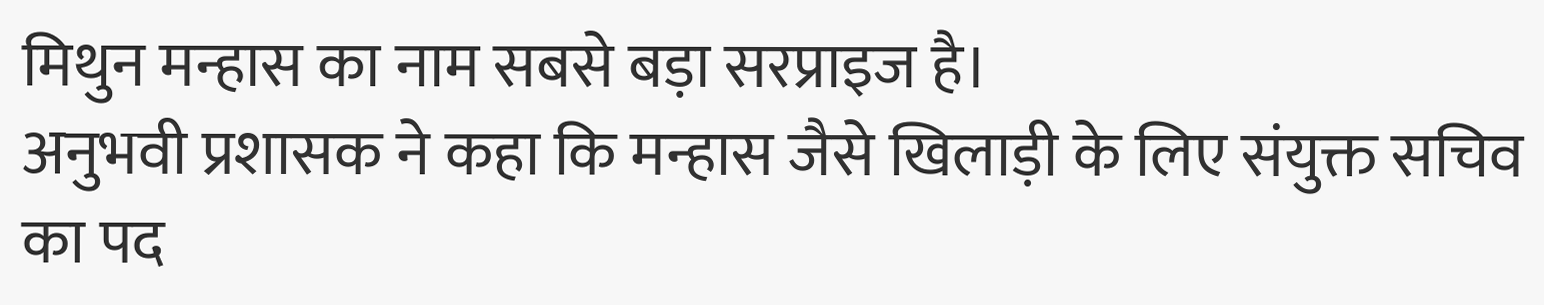मिथुन मन्हास का नाम सबसे बड़ा सरप्राइज है।
अनुभवी प्रशासक ने कहा कि मन्हास जैसे खिलाड़ी के लिए संयुक्त सचिव का पद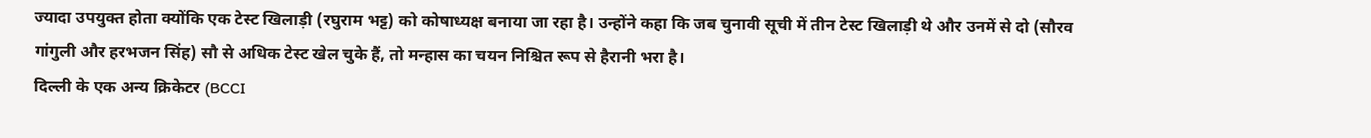ज्यादा उपयुक्त होता क्योंकि एक टेस्ट खिलाड़ी (रघुराम भट्ट) को कोषाध्यक्ष बनाया जा रहा है। उन्होंने कहा कि जब चुनावी सूची में तीन टेस्ट खिलाड़ी थे और उनमें से दो (सौरव गांगुली और हरभजन सिंह) सौ से अधिक टेस्ट खेल चुके हैं, तो मन्हास का चयन निश्चित रूप से हैरानी भरा है।
दिल्ली के एक अन्य क्रिकेटर (BCCI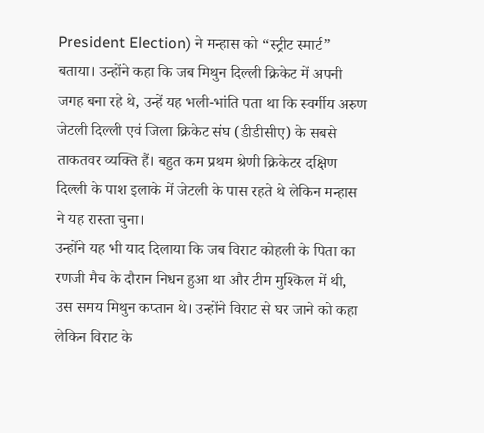President Election) ने मन्हास को “स्ट्रीट स्मार्ट” बताया। उन्होंने कहा कि जब मिथुन दिल्ली क्रिकेट में अपनी जगह बना रहे थे, उन्हें यह भली-भांति पता था कि स्वर्गीय अरुण जेटली दिल्ली एवं जिला क्रिकेट संघ (डीडीसीए) के सबसे ताकतवर व्यक्ति हैं। बहुत कम प्रथम श्रेणी क्रिकेटर दक्षिण दिल्ली के पाश इलाके में जेटली के पास रहते थे लेकिन मन्हास ने यह रास्ता चुना।
उन्होंने यह भी याद दिलाया कि जब विराट कोहली के पिता का रणजी मैच के दौरान निधन हुआ था और टीम मुश्किल में थी, उस समय मिथुन कप्तान थे। उन्होंने विराट से घर जाने को कहा लेकिन विराट के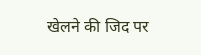खेलने की जिद पर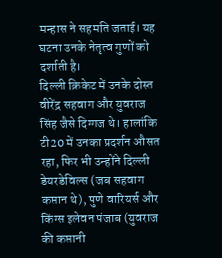मन्हास ने सहमति जताई। यह घटना उनके नेतृत्व गुणों को दर्शाती है।
दिल्ली क्रिकेट में उनके दोस्त वीरेंद्र सहवाग और युवराज सिंह जैसे दिग्गज थे। हालांकि टी20 में उनका प्रदर्शन औसत रहा, फिर भी उन्होंने दिल्ली डेयरडेविल्स (जब सहवाग कप्तान थे), पुणे वारियर्स और किंग्स इलेवन पंजाब (युवराज की कप्तानी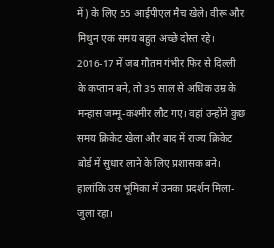में) के लिए 55 आईपीएल मैच खेले। वीरू और मिथुन एक समय बहुत अच्छे दोस्त रहे।
2016-17 में जब गौतम गंभीर फिर से दिल्ली के कप्तान बने, तो 35 साल से अधिक उम्र के मन्हास जम्मू-कश्मीर लौट गए। वहां उन्होंने कुछ समय क्रिकेट खेला और बाद में राज्य क्रिकेट बोर्ड में सुधार लाने के लिए प्रशासक बने। हालांकि उस भूमिका में उनका प्रदर्शन मिला-जुला रहा।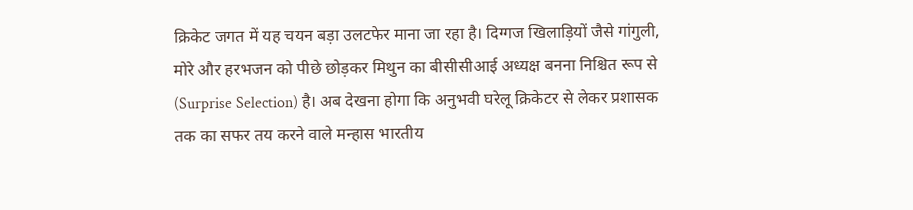क्रिकेट जगत में यह चयन बड़ा उलटफेर माना जा रहा है। दिग्गज खिलाड़ियों जैसे गांगुली, मोरे और हरभजन को पीछे छोड़कर मिथुन का बीसीसीआई अध्यक्ष बनना निश्चित रूप से (Surprise Selection) है। अब देखना होगा कि अनुभवी घरेलू क्रिकेटर से लेकर प्रशासक तक का सफर तय करने वाले मन्हास भारतीय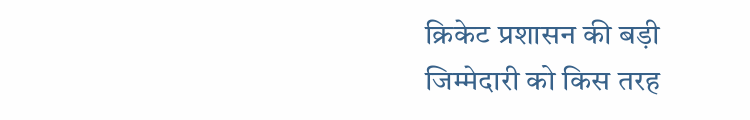क्रिकेट प्रशासन की बड़ी जिम्मेदारी को किस तरह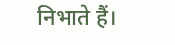निभाते हैं।